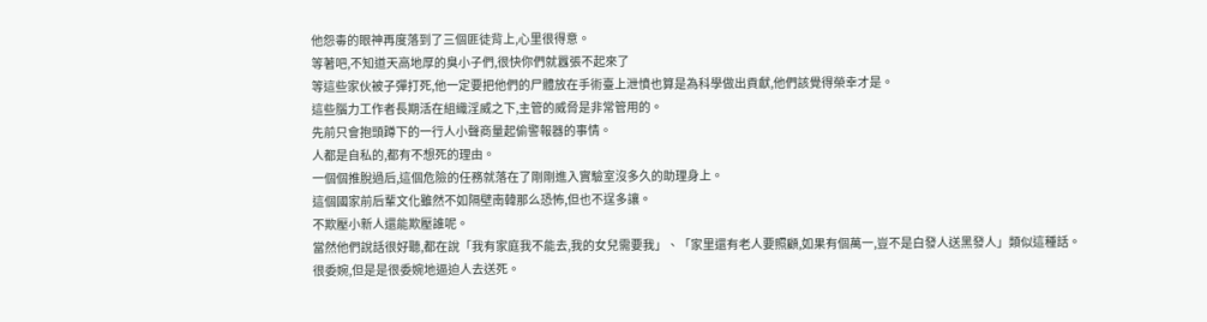他怨毒的眼神再度落到了三個匪徒背上,心里很得意。
等著吧,不知道天高地厚的臭小子們,很快你們就囂張不起來了
等這些家伙被子彈打死,他一定要把他們的尸體放在手術臺上泄憤也算是為科學做出貢獻,他們該覺得榮幸才是。
這些腦力工作者長期活在組織淫威之下,主管的威脅是非常管用的。
先前只會抱頭蹲下的一行人小聲商量起偷警報器的事情。
人都是自私的,都有不想死的理由。
一個個推脫過后,這個危險的任務就落在了剛剛進入實驗室沒多久的助理身上。
這個國家前后輩文化雖然不如隔壁南韓那么恐怖,但也不逞多讓。
不欺壓小新人還能欺壓誰呢。
當然他們說話很好聽,都在說「我有家庭我不能去,我的女兒需要我」、「家里還有老人要照顧,如果有個萬一,豈不是白發人送黑發人」類似這種話。
很委婉,但是是很委婉地逼迫人去送死。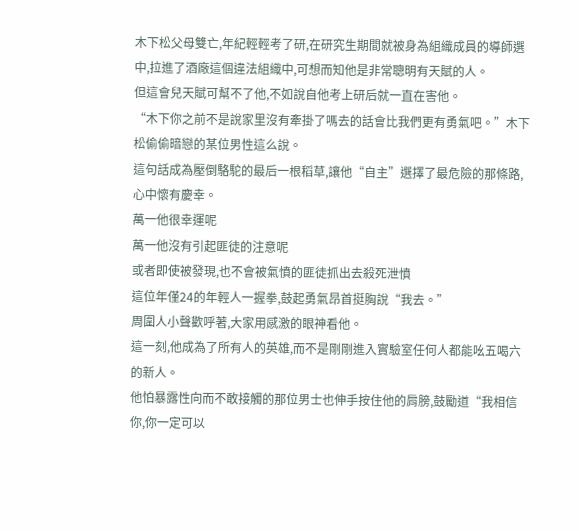木下松父母雙亡,年紀輕輕考了研,在研究生期間就被身為組織成員的導師選中,拉進了酒廠這個違法組織中,可想而知他是非常聰明有天賦的人。
但這會兒天賦可幫不了他,不如說自他考上研后就一直在害他。
“木下你之前不是說家里沒有牽掛了嗎去的話會比我們更有勇氣吧。”木下松偷偷暗戀的某位男性這么說。
這句話成為壓倒駱駝的最后一根稻草,讓他“自主”選擇了最危險的那條路,心中懷有慶幸。
萬一他很幸運呢
萬一他沒有引起匪徒的注意呢
或者即使被發現,也不會被氣憤的匪徒抓出去殺死泄憤
這位年僅24的年輕人一握拳,鼓起勇氣昂首挺胸說“我去。”
周圍人小聲歡呼著,大家用感激的眼神看他。
這一刻,他成為了所有人的英雄,而不是剛剛進入實驗室任何人都能吆五喝六的新人。
他怕暴露性向而不敢接觸的那位男士也伸手按住他的肩膀,鼓勵道“我相信你,你一定可以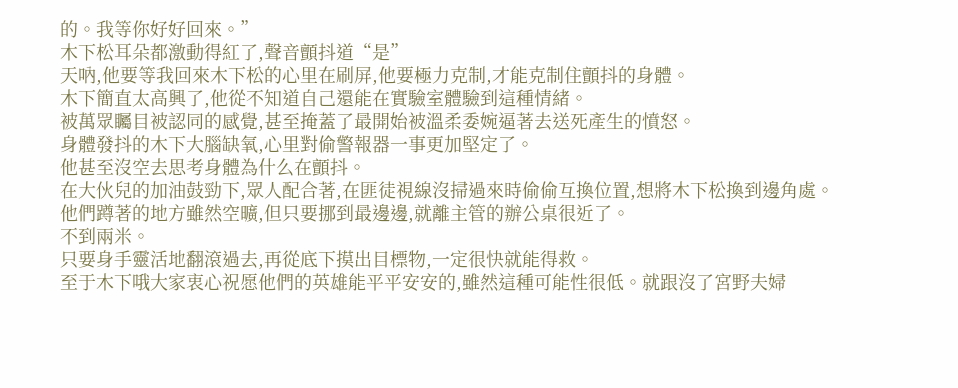的。我等你好好回來。”
木下松耳朵都激動得紅了,聲音顫抖道“是”
天吶,他要等我回來木下松的心里在刷屏,他要極力克制,才能克制住顫抖的身體。
木下簡直太高興了,他從不知道自己還能在實驗室體驗到這種情緒。
被萬眾矚目被認同的感覺,甚至掩蓋了最開始被溫柔委婉逼著去送死產生的憤怒。
身體發抖的木下大腦缺氧,心里對偷警報器一事更加堅定了。
他甚至沒空去思考身體為什么在顫抖。
在大伙兒的加油鼓勁下,眾人配合著,在匪徒視線沒掃過來時偷偷互換位置,想將木下松換到邊角處。
他們蹲著的地方雖然空曠,但只要挪到最邊邊,就離主管的辦公桌很近了。
不到兩米。
只要身手靈活地翻滾過去,再從底下摸出目標物,一定很快就能得救。
至于木下哦大家衷心祝愿他們的英雄能平平安安的,雖然這種可能性很低。就跟沒了宮野夫婦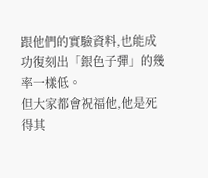跟他們的實驗資料,也能成功復刻出「銀色子彈」的幾率一樣低。
但大家都會祝福他,他是死得其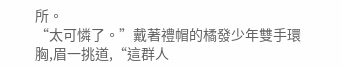所。
“太可憐了。”戴著禮帽的橘發少年雙手環胸,眉一挑道,“這群人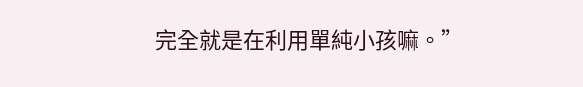完全就是在利用單純小孩嘛。”